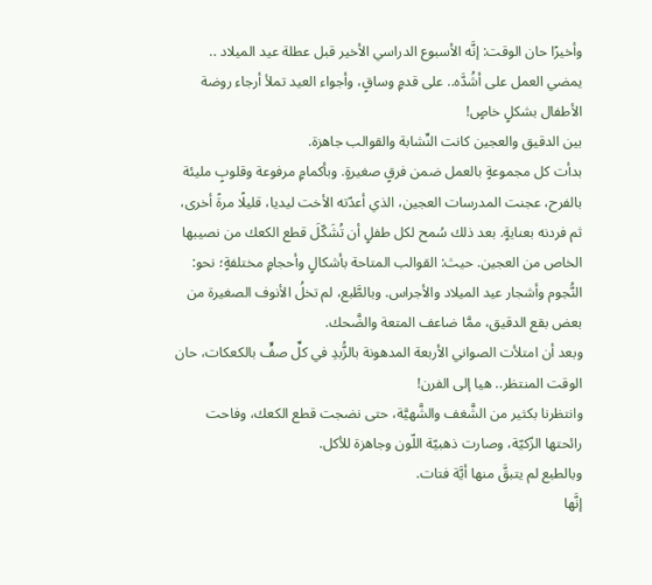وأخيرًا حان الوقت: إنَّه الأسبوع الدراسي الأخير قبل عطلة عيد الميلاد .. يمضي العمل على أشُدَّه.. على قدمٍ وساقٍ، وأجواء العيد تملأ أرجاء روضة الأطفال بشكلٍ خاصٍ!
بين الدقيق والعجين كانت النِّشابة والقوالب جاهزة.
بدأت كل مجموعةٍ بالعمل ضمن فرقٍ صغيرةٍ. وبأكمامٍ مرفوعة وقلوبٍ مليئة بالفرح، عجنت المدرسات العجين، الذي أعدّته الأخت ليديا، قليلًا مرةً أخرى، ثم فردنه بعنايةٍ. بعد ذلك سُمح لكل طفلٍ أن تُشَكّلَ قطع الكعك من نصيبها الخاص من العجين. حيث: القوالب المتاحة بأشكالٍ وأحجامٍ مختلفةٍ؛ نحو: النُّجوم وأشجار عيد الميلاد والأجراس. وبالطَّبع، لم تخلُ الأنوف الصغيرة من بعض بقع الدقيق، ممَّا ضاعف المتعة والضَّحك.
وبعد أن امتلأت الصواني الأربعة المدهونة بالزُّبدِ في كلِّ صفٍّ بالكعكات، حان الوقت المنتظر.. هيا إلى الفرن!
وانتظرنا بكثير من الشَّغف والشَّهيَّة، حتى نضجت قطع الكعك، وفاحت رائحتها الزّكيّة، وصارت ذهبيّة اللّون وجاهزة للأكل.
وبالطبع لم يتبقَّ منها أيَّة فتات.
إنَّها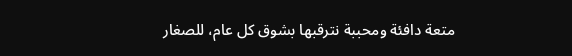متعة دافئة ومحببة نترقبها بشوق كل عام، للصغار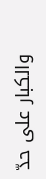والكبار على حدّ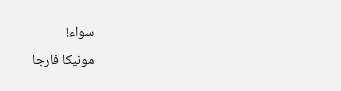سواء!
مونيكا فارجا